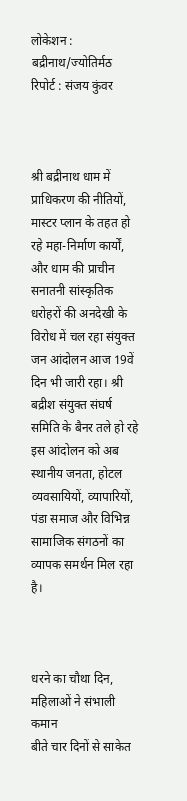लोकेशन : बद्रीनाथ/ज्योतिर्मठ
रिपोर्ट : संजय कुंवर



श्री बद्रीनाथ धाम में प्राधिकरण की नीतियों, मास्टर प्लान के तहत हो रहे महा-निर्माण कार्यों, और धाम की प्राचीन सनातनी सांस्कृतिक धरोहरों की अनदेखी के विरोध में चल रहा संयुक्त जन आंदोलन आज 19वें दिन भी जारी रहा। श्री बद्रीश संयुक्त संघर्ष समिति के बैनर तले हो रहे इस आंदोलन को अब स्थानीय जनता, होटल व्यवसायियों, व्यापारियों, पंडा समाज और विभिन्न सामाजिक संगठनों का व्यापक समर्थन मिल रहा है।



धरने का चौथा दिन, महिलाओं ने संभाली कमान
बीते चार दिनों से साकेत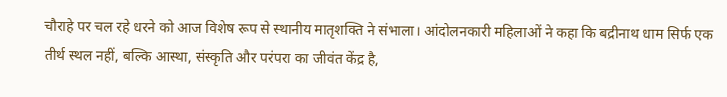चौराहे पर चल रहे धरने को आज विशेष रूप से स्थानीय मातृशक्ति ने संभाला। आंदोलनकारी महिलाओं ने कहा कि बद्रीनाथ धाम सिर्फ एक तीर्थ स्थल नहीं, बल्कि आस्था, संस्कृति और परंपरा का जीवंत केंद्र है,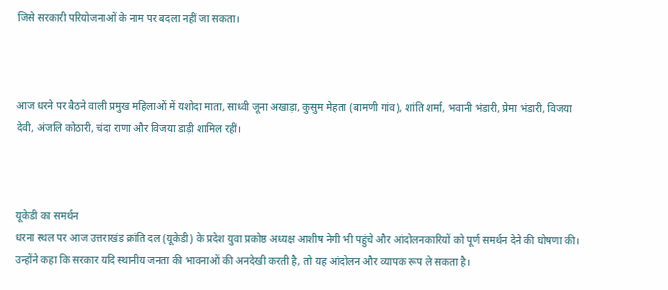जिसे सरकारी परियोजनाओं के नाम पर बदला नहीं जा सकता।



आज धरने पर बैठने वाली प्रमुख महिलाओं में यशोदा माता, साध्वी जूना अखाड़ा, कुसुम मेहता (बामणी गांव), शांति शर्मा, भवानी भंडारी, प्रेमा भंडारी, विजया देवी, अंजलि कोठारी, चंदा राणा और विजया डाड़ी शामिल रहीं।



यूकेडी का समर्थन
धरना स्थल पर आज उत्तराखंड क्रांति दल (यूकेडी) के प्रदेश युवा प्रकोष्ठ अध्यक्ष आशीष नेगी भी पहुंचे और आंदोलनकारियों को पूर्ण समर्थन देने की घोषणा की। उन्होंने कहा कि सरकार यदि स्थानीय जनता की भावनाओं की अनदेखी करती है, तो यह आंदोलन और व्यापक रूप ले सकता है।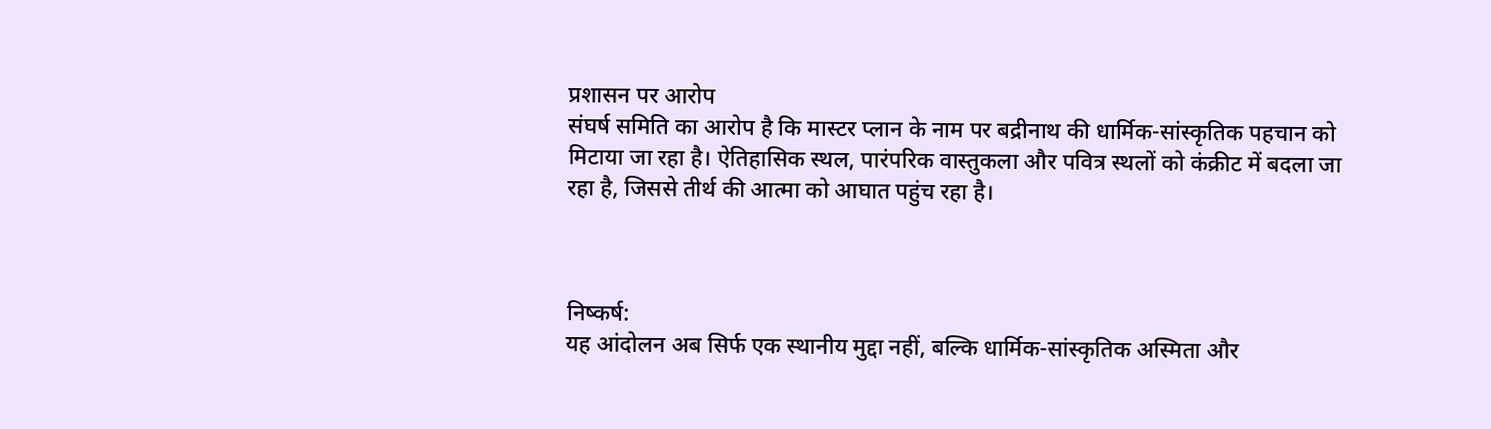प्रशासन पर आरोप
संघर्ष समिति का आरोप है कि मास्टर प्लान के नाम पर बद्रीनाथ की धार्मिक-सांस्कृतिक पहचान को मिटाया जा रहा है। ऐतिहासिक स्थल, पारंपरिक वास्तुकला और पवित्र स्थलों को कंक्रीट में बदला जा रहा है, जिससे तीर्थ की आत्मा को आघात पहुंच रहा है।



निष्कर्ष:
यह आंदोलन अब सिर्फ एक स्थानीय मुद्दा नहीं, बल्कि धार्मिक-सांस्कृतिक अस्मिता और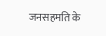जनसहमति के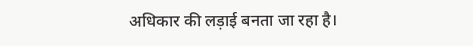अधिकार की लड़ाई बनता जा रहा है।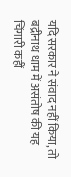यदि सरकार ने संवाद नहीं किया, तो बद्रीनाथ धाम में असंतोष की यह चिंगारी कहीं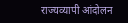राज्यव्यापी आंदोलन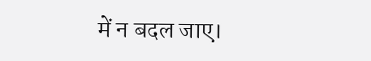में न बदल जाए।